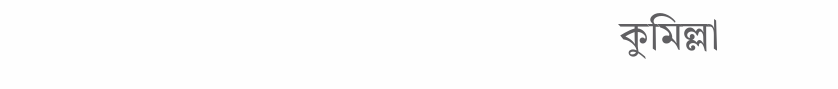কুমিল্লা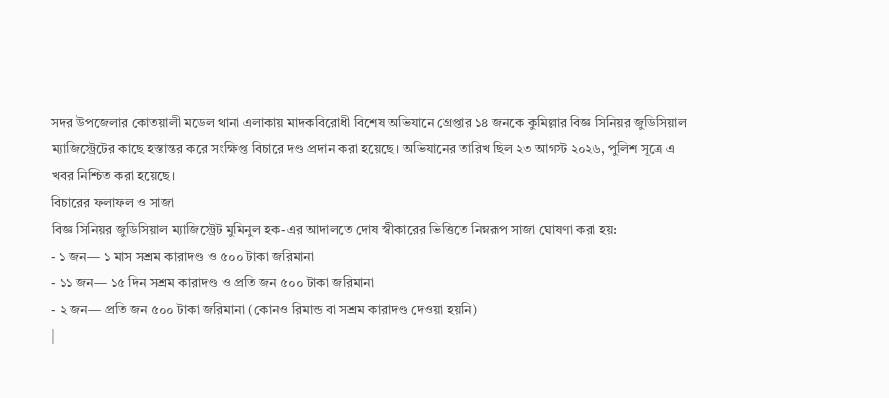সদর উপজেলার কোতয়ালী মডেল থানা এলাকায় মাদকবিরোধী বিশেষ অভিযানে গ্রেপ্তার ১৪ জনকে কুমিল্লার বিজ্ঞ সিনিয়র জুডিসিয়াল ম্যাজিস্ট্রেটের কাছে হস্তান্তর করে সংক্ষিপ্ত বিচারে দণ্ড প্রদান করা হয়েছে। অভিযানের তারিখ ছিল ২৩ আগস্ট ২০২৬, পুলিশ সূত্রে এ খবর নিশ্চিত করা হয়েছে।
বিচারের ফলাফল ও সাজা
বিজ্ঞ সিনিয়র জুডিসিয়াল ম্যাজিস্ট্রেট মুমিনুল হক-এর আদালতে দোষ স্বীকারের ভিত্তিতে নিম্নরূপ সাজা ঘোষণা করা হয়:
- ১ জন— ১ মাস সশ্রম কারাদণ্ড ও ৫০০ টাকা জরিমানা
- ১১ জন— ১৫ দিন সশ্রম কারাদণ্ড ও প্রতি জন ৫০০ টাকা জরিমানা
- ২ জন— প্রতি জন ৫০০ টাকা জরিমানা (কোনও রিমান্ড বা সশ্রম কারাদণ্ড দেওয়া হয়নি)
|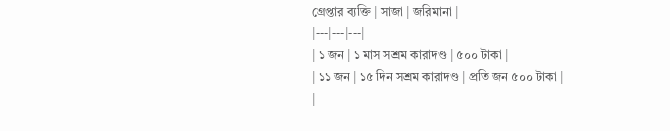গ্রেপ্তার ব্যক্তি | সাজা | জরিমানা |
|---|---|---|
| ১ জন | ১ মাস সশ্রম কারাদণ্ড | ৫০০ টাকা |
| ১১ জন | ১৫ দিন সশ্রম কারাদণ্ড | প্রতি জন ৫০০ টাকা |
|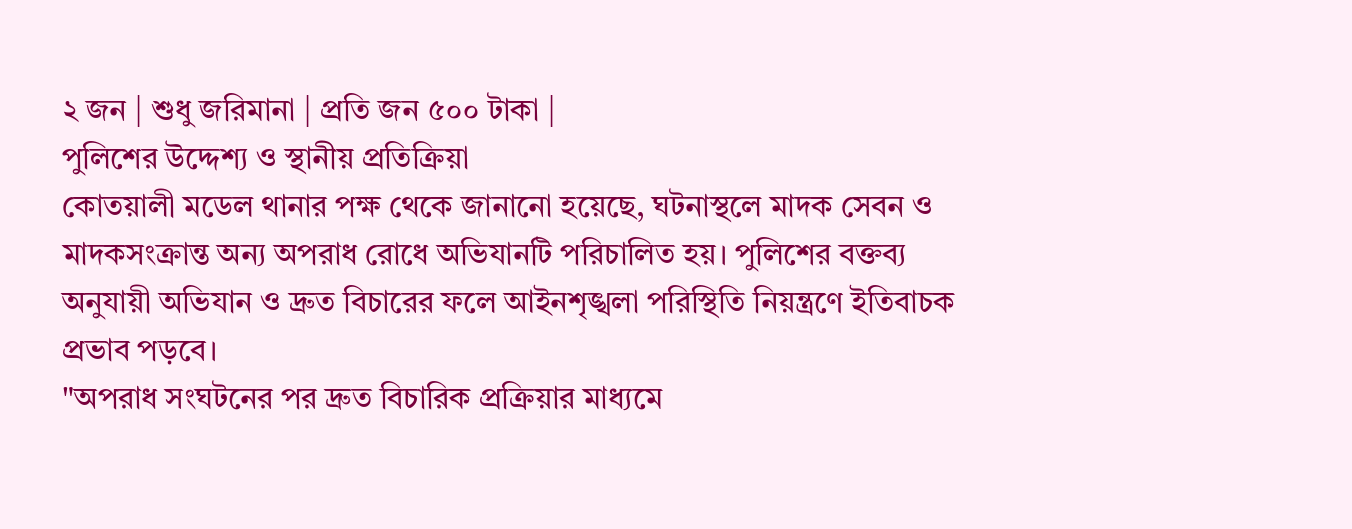২ জন | শুধু জরিমানা | প্রতি জন ৫০০ টাকা |
পুলিশের উদ্দেশ্য ও স্থানীয় প্রতিক্রিয়া
কোতয়ালী মডেল থানার পক্ষ থেকে জানানো হয়েছে, ঘটনাস্থলে মাদক সেবন ও মাদকসংক্রান্ত অন্য অপরাধ রোধে অভিযানটি পরিচালিত হয়। পুলিশের বক্তব্য অনুযায়ী অভিযান ও দ্রুত বিচারের ফলে আইনশৃঙ্খলা পরিস্থিতি নিয়ন্ত্রণে ইতিবাচক প্রভাব পড়বে।
"অপরাধ সংঘটনের পর দ্রুত বিচারিক প্রক্রিয়ার মাধ্যমে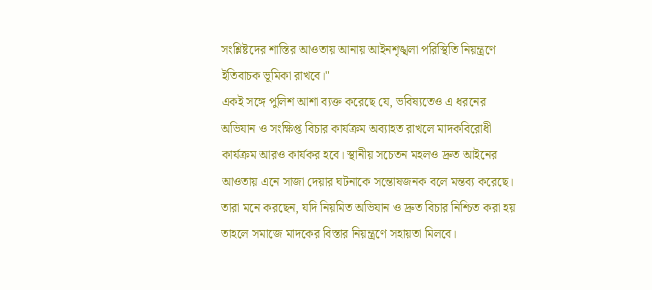সংশ্লিষ্টদের শাস্তির আওতায় আনায় আইনশৃঙ্খলা পরিস্থিতি নিয়ন্ত্রণে ইতিবাচক ভূমিকা রাখবে।"
একই সঙ্গে পুলিশ আশা ব্যক্ত করেছে যে, ভবিষ্যতেও এ ধরনের অভিযান ও সংক্ষিপ্ত বিচার কার্যক্রম অব্যাহত রাখলে মাদকবিরোধী কার্যক্রম আরও কার্যকর হবে। স্থানীয় সচেতন মহলও দ্রুত আইনের আওতায় এনে সাজা দেয়ার ঘটনাকে সন্তোষজনক বলে মন্তব্য করেছে। তারা মনে করছেন, যদি নিয়মিত অভিযান ও দ্রুত বিচার নিশ্চিত করা হয় তাহলে সমাজে মাদকের বিস্তার নিয়ন্ত্রণে সহায়তা মিলবে।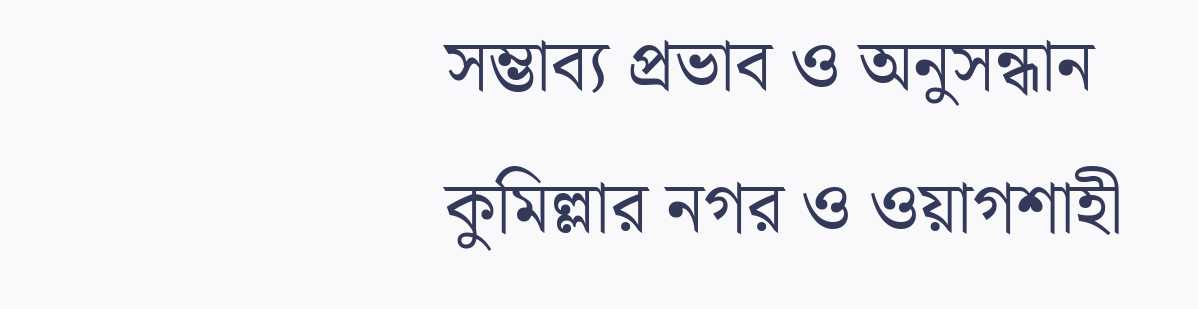সম্ভাব্য প্রভাব ও অনুসন্ধান
কুমিল্লার নগর ও ওয়াগশাহী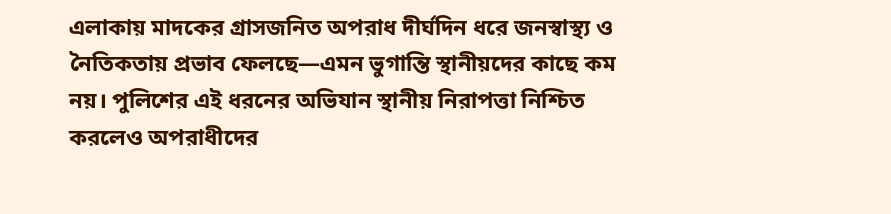এলাকায় মাদকের গ্রাসজনিত অপরাধ দীর্ঘদিন ধরে জনস্বাস্থ্য ও নৈতিকতায় প্রভাব ফেলছে—এমন ভুগান্তি স্থানীয়দের কাছে কম নয়। পুলিশের এই ধরনের অভিযান স্থানীয় নিরাপত্তা নিশ্চিত করলেও অপরাধীদের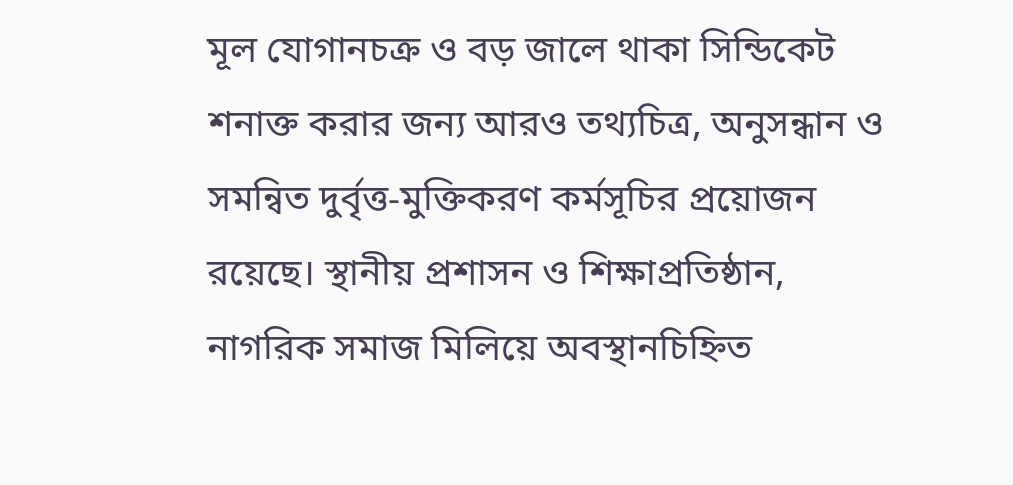মূল যোগানচক্র ও বড় জালে থাকা সিন্ডিকেট শনাক্ত করার জন্য আরও তথ্যচিত্র, অনুসন্ধান ও সমন্বিত দুর্বৃত্ত-মুক্তিকরণ কর্মসূচির প্রয়োজন রয়েছে। স্থানীয় প্রশাসন ও শিক্ষাপ্রতিষ্ঠান, নাগরিক সমাজ মিলিয়ে অবস্থানচিহ্নিত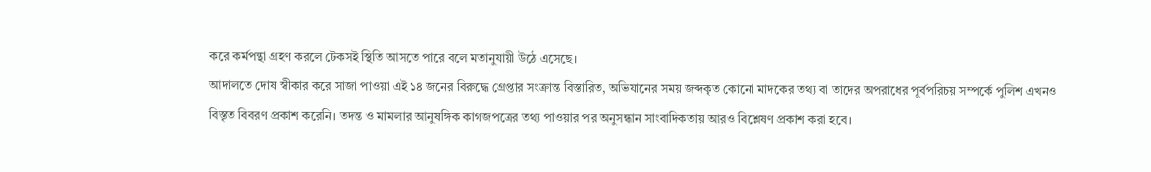করে কর্মপন্থা গ্রহণ করলে টেকসই স্থিতি আসতে পারে বলে মতানুযায়ী উঠে এসেছে।
আদালতে দোষ স্বীকার করে সাজা পাওয়া এই ১৪ জনের বিরুদ্ধে গ্রেপ্তার সংক্রান্ত বিস্তারিত, অভিযানের সময় জব্দকৃত কোনো মাদকের তথ্য বা তাদের অপরাধের পূর্বপরিচয় সম্পর্কে পুলিশ এখনও বিস্তৃত বিবরণ প্রকাশ করেনি। তদন্ত ও মামলার আনুষঙ্গিক কাগজপত্রের তথ্য পাওয়ার পর অনুসন্ধান সাংবাদিকতায় আরও বিশ্লেষণ প্রকাশ করা হবে।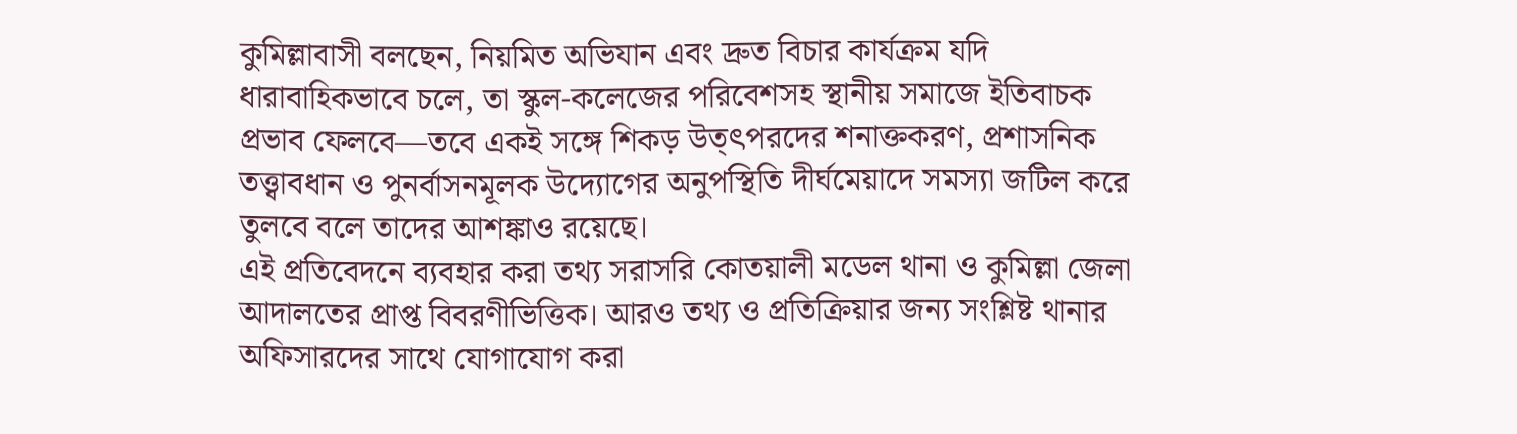কুমিল্লাবাসী বলছেন, নিয়মিত অভিযান এবং দ্রুত বিচার কার্যক্রম যদি ধারাবাহিকভাবে চলে, তা স্কুল-কলেজের পরিবেশসহ স্থানীয় সমাজে ইতিবাচক প্রভাব ফেলবে—তবে একই সঙ্গে শিকড় উত্ৎপরদের শনাক্তকরণ, প্রশাসনিক তত্ত্বাবধান ও পুনর্বাসনমূলক উদ্যোগের অনুপস্থিতি দীর্ঘমেয়াদে সমস্যা জটিল করে তুলবে বলে তাদের আশঙ্কাও রয়েছে।
এই প্রতিবেদনে ব্যবহার করা তথ্য সরাসরি কোতয়ালী মডেল থানা ও কুমিল্লা জেলা আদালতের প্রাপ্ত বিবরণীভিত্তিক। আরও তথ্য ও প্রতিক্রিয়ার জন্য সংশ্লিষ্ট থানার অফিসারদের সাথে যোগাযোগ করা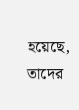হয়েছে, তাদের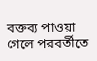বক্তব্য পাওয়া গেলে পরবর্তীতে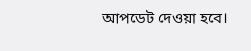আপডেট দেওয়া হবে।